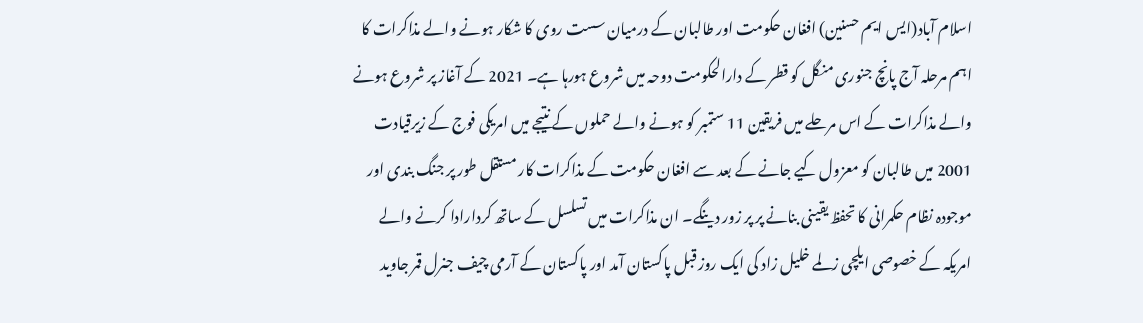اسلام آباد(ایس ایم حسنین) افغان حکومت اور طالبان کے درمیان سست روی کا شکار ہونے والے مذاکرات کا اہم مرحلہ آج پانچ جنوری منگل کو قطر کے دارالحکومت دوحہ میں شروع ہورہا ہے۔ 2021 کے آغاز پر شروع ہونے والے مذاکرات کے اس مرحلے میں فریقین 11 ستمبر کو ہونے والے حملوں کے نتیجے میں امریکی فوج کے زیرقیادت 2001 میں طالبان کو معزول کیے جانے کے بعد سے افغان حکومت کے مذاکرات کار مستقل طور پر جنگ بندی اور موجودہ نظام حکمرانی کا تحفظ یقینی بنانے پر پر زور دینگے۔ ان مذاکرات میں تسلسل کے ساتھ کردارادا کرنے والے امریکہ کے خصوصی ایلچی زلمے خلیل زاد کی ایک روز قبل پاکستان آمد اور پاکستان کے آرمی چیف جنرل قمر جاوید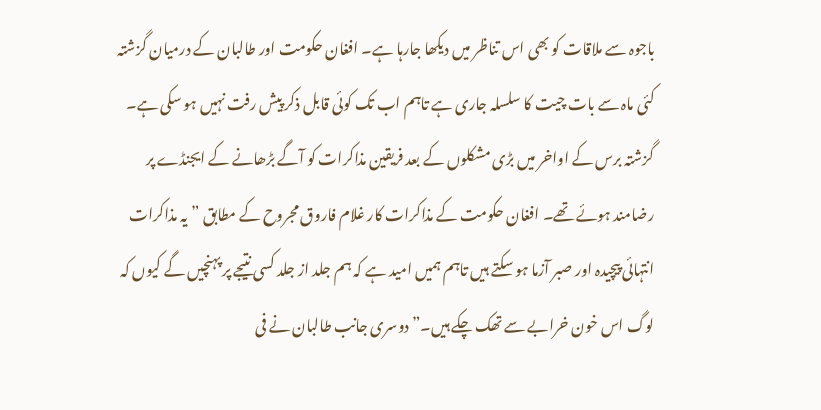باجوہ سے ملاقات کو بھی اس تناظر میں دیکھا جارہا ہے۔ افغان حکومت اور طالبان کے درمیان گزشتہ کئی ماہ سے بات چیت کا سلسلہ جاری ہے تاہم اب تک کوئی قابل ذکر پیش رفت نہیں ہو سکی ہے۔ گزشتہ برس کے اواخر میں بڑی مشکلوں کے بعد فریقین مذاکرات کو آگے بڑھانے کے ایجنڈے پر رضامند ہوئے تھے۔ افغان حکومت کے مذاکرات کار غلام فاروق مجروح کے مطابق ”یہ مذاکرات انتہائی پیچیدہ اور صبر آزما ہو سکتے ہیں تاہم ہمیں امید ہے کہ ہم جلد از جلد کسی نتیجے پر پہنچیں گے کیوں کہ لوگ اس خون خرابے سے تھک چکے ہیں۔” دوسری جانب طالبان نے فی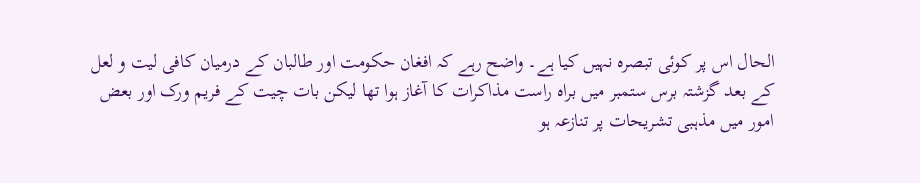الحال اس پر کوئی تبصرہ نہیں کیا ہے۔ واضح رہے کہ افغان حکومت اور طالبان کے درمیان کافی لیت و لعل کے بعد گزشتہ برس ستمبر میں براہ راست مذاکرات کا آغاز ہوا تھا لیکن بات چیت کے فریم ورک اور بعض امور میں مذہبی تشریحات پر تنازعہ ہو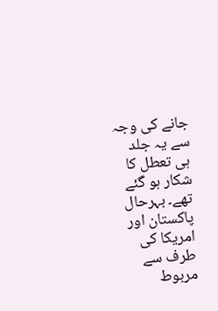جانے کی وجہ سے یہ جلد ہی تعطل کا شکار ہو گئے تھے۔ بہرحال پاکستان اور امریکا کی طرف سے مربوط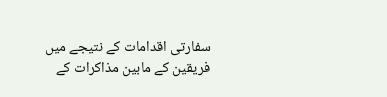سفارتی اقدامات کے نتیجے میں فریقین کے مابین مذاکرات کے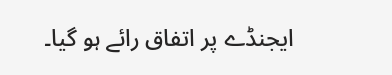ایجنڈے پر اتفاق رائے ہو گیا۔